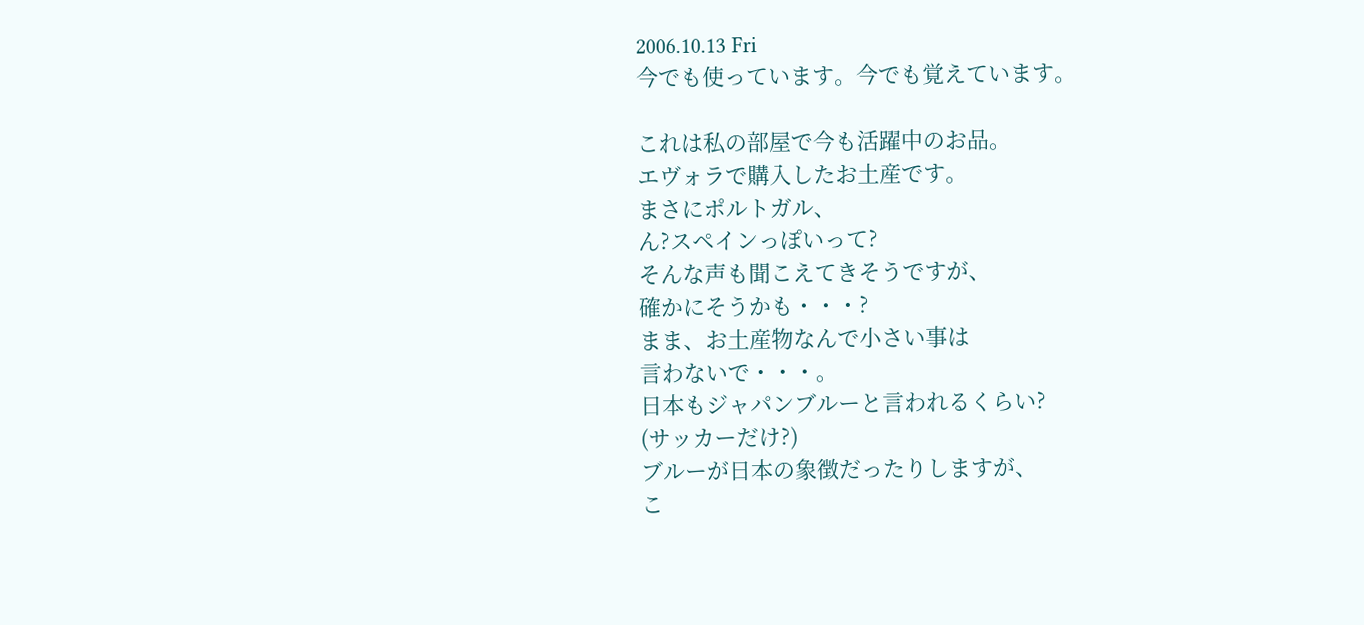2006.10.13 Fri
今でも使っています。今でも覚えています。

これは私の部屋で今も活躍中のお品。
エヴォラで購入したお土産です。
まさにポルトガル、
ん?スペインっぽいって?
そんな声も聞こえてきそうですが、
確かにそうかも・・・?
まま、お土産物なんで小さい事は
言わないで・・・。
日本もジャパンブルーと言われるくらい?
(サッカーだけ?)
ブルーが日本の象徴だったりしますが、
こ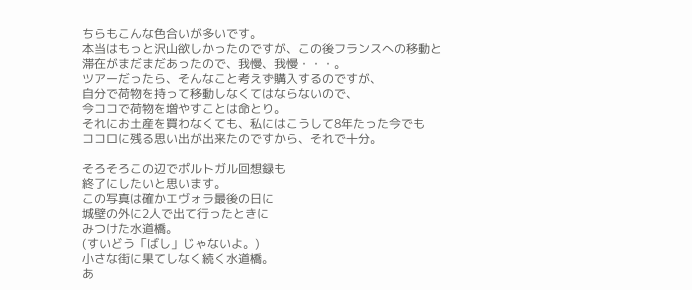ちらもこんな色合いが多いです。
本当はもっと沢山欲しかったのですが、この後フランスへの移動と滞在がまだまだあったので、我慢、我慢・・・。
ツアーだったら、そんなこと考えず購入するのですが、
自分で荷物を持って移動しなくてはならないので、
今ココで荷物を増やすことは命とり。
それにお土産を買わなくても、私にはこうして8年たった今でも
ココロに残る思い出が出来たのですから、それで十分。

そろそろこの辺でポルトガル回想録も
終了にしたいと思います。
この写真は確かエヴォラ最後の日に
城壁の外に2人で出て行ったときに
みつけた水道橋。
(すいどう「ばし」じゃないよ。)
小さな街に果てしなく続く水道橋。
あ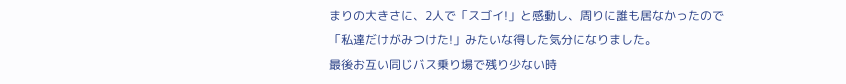まりの大きさに、2人で「スゴイ!」と感動し、周りに誰も居なかったので
「私達だけがみつけた!」みたいな得した気分になりました。
最後お互い同じバス乗り場で残り少ない時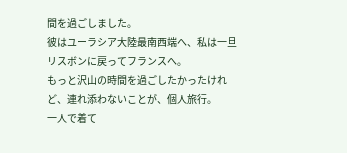間を過ごしました。
彼はユーラシア大陸最南西端へ、私は一旦リスボンに戻ってフランスへ。
もっと沢山の時間を過ごしたかったけれど、連れ添わないことが、個人旅行。
一人で着て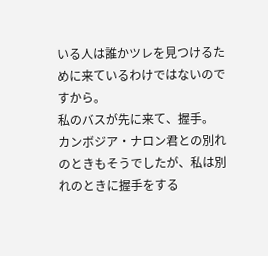いる人は誰かツレを見つけるために来ているわけではないのですから。
私のバスが先に来て、握手。
カンボジア・ナロン君との別れのときもそうでしたが、私は別れのときに握手をする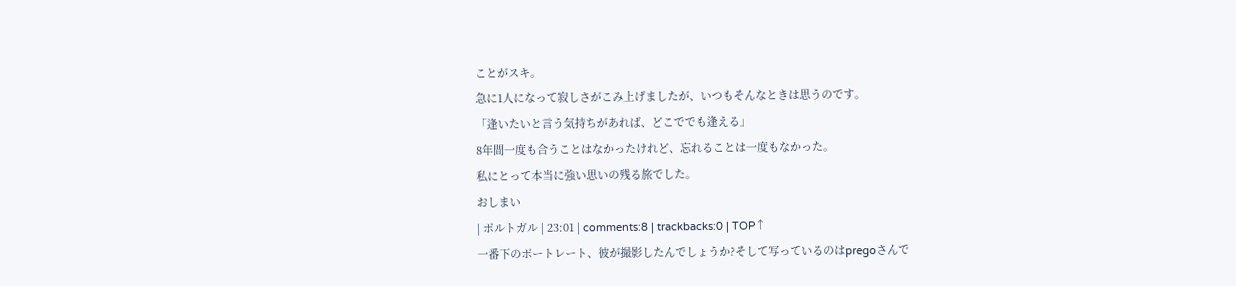ことがスキ。
急に1人になって寂しさがこみ上げましたが、いつもそんなときは思うのです。
「逢いたいと言う気持ちがあれば、どこででも逢える」
8年間一度も合うことはなかったけれど、忘れることは一度もなかった。
私にとって本当に強い思いの残る旅でした。
おしまい
| ポルトガル | 23:01 | comments:8 | trackbacks:0 | TOP↑
一番下のポートレート、彼が撮影したんでしょうか?そして写っているのはpregoさんで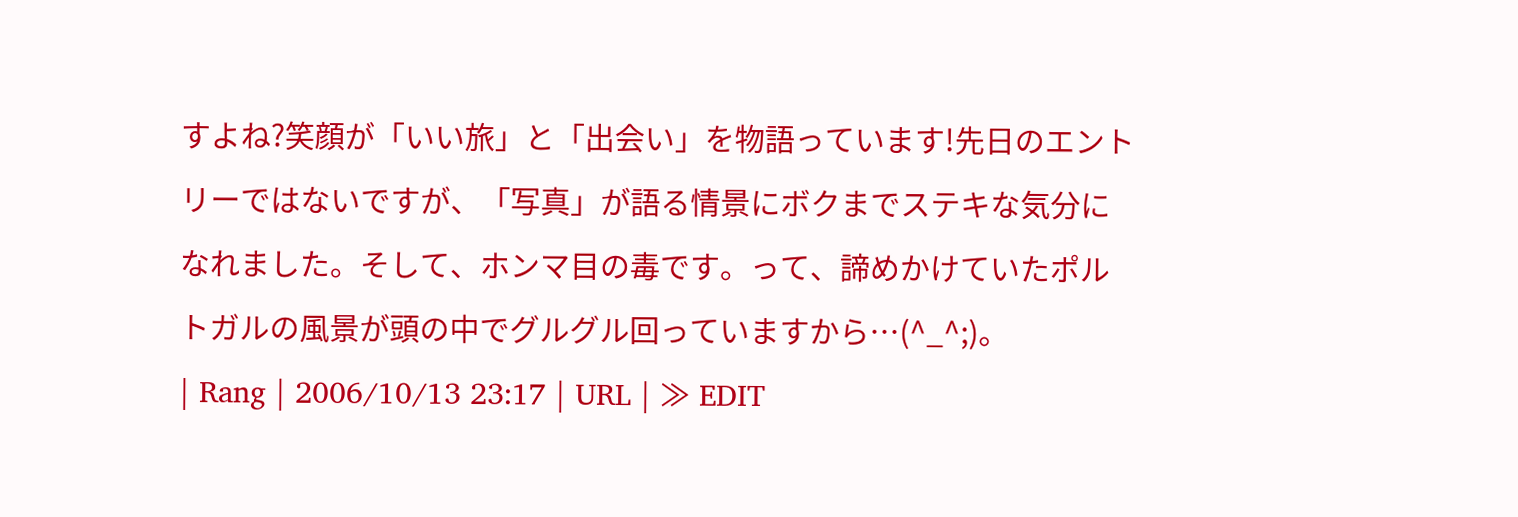すよね?笑顔が「いい旅」と「出会い」を物語っています!先日のエントリーではないですが、「写真」が語る情景にボクまでステキな気分になれました。そして、ホンマ目の毒です。って、諦めかけていたポルトガルの風景が頭の中でグルグル回っていますから…(^_^;)。
| Rang | 2006/10/13 23:17 | URL | ≫ EDIT